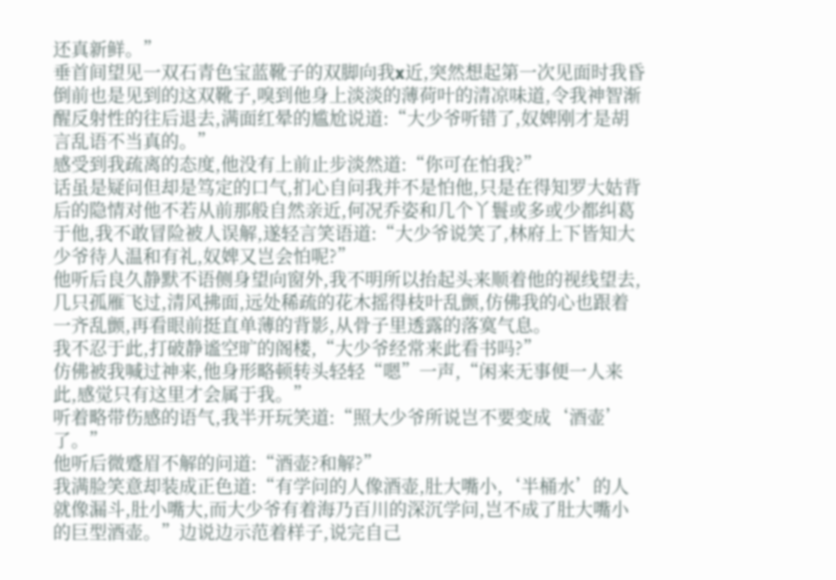还真新鲜。”
垂首间望见一双石青色宝蓝靴子的双脚向我x近,突然想起第一次见面时我昏倒前也是见到的这双靴子,嗅到他身上淡淡的薄荷叶的清凉味道,令我神智渐醒反射性的往后退去,满面红晕的尴尬说道:“大少爷听错了,奴婢刚才是胡言乱语不当真的。”
感受到我疏离的态度,他没有上前止步淡然道:“你可在怕我?”
话虽是疑问但却是笃定的口气,扪心自问我并不是怕他,只是在得知罗大姑背后的隐情对他不若从前那般自然亲近,何况乔姿和几个丫鬟或多或少都纠葛于他,我不敢冒险被人误解,遂轻言笑语道:“大少爷说笑了,林府上下皆知大少爷待人温和有礼,奴婢又岂会怕呢?”
他听后良久静默不语侧身望向窗外,我不明所以抬起头来顺着他的视线望去,几只孤雁飞过,清风拂面,远处稀疏的花木摇得枝叶乱颤,仿佛我的心也跟着一齐乱颤,再看眼前挺直单薄的背影,从骨子里透露的落寞气息。
我不忍于此,打破静谧空旷的阁楼,“大少爷经常来此看书吗?”
仿佛被我喊过神来,他身形略顿转头轻轻“嗯”一声,“闲来无事便一人来此,感觉只有这里才会属于我。”
听着略带伤感的语气,我半开玩笑道:“照大少爷所说岂不要变成‘酒壶’了。”
他听后微蹙眉不解的问道:“酒壶?和解?”
我满脸笑意却装成正色道:“有学问的人像酒壶,肚大嘴小,‘半桶水’的人就像漏斗,肚小嘴大,而大少爷有着海乃百川的深沉学问,岂不成了肚大嘴小的巨型酒壶。”边说边示范着样子,说完自己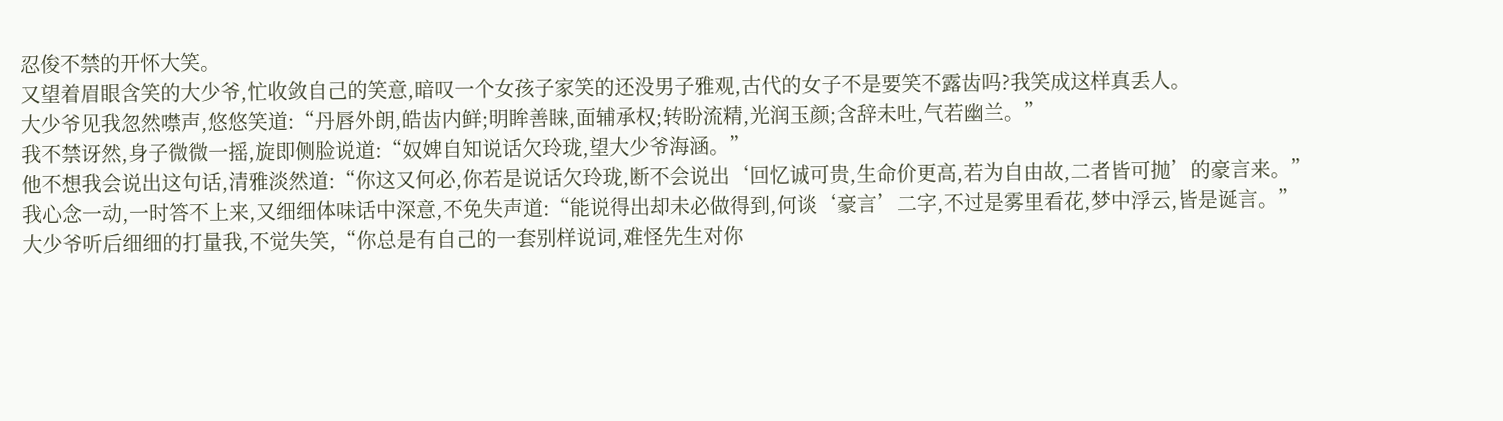忍俊不禁的开怀大笑。
又望着眉眼含笑的大少爷,忙收敛自己的笑意,暗叹一个女孩子家笑的还没男子雅观,古代的女子不是要笑不露齿吗?我笑成这样真丢人。
大少爷见我忽然噤声,悠悠笑道:“丹唇外朗,皓齿内鲜;明眸善睐,面辅承权;转盼流精,光润玉颜;含辞未吐,气若幽兰。”
我不禁讶然,身子微微一摇,旋即侧脸说道:“奴婢自知说话欠玲珑,望大少爷海涵。”
他不想我会说出这句话,清雅淡然道:“你这又何必,你若是说话欠玲珑,断不会说出‘回忆诚可贵,生命价更高,若为自由故,二者皆可抛’的豪言来。”
我心念一动,一时答不上来,又细细体味话中深意,不免失声道:“能说得出却未必做得到,何谈‘豪言’二字,不过是雾里看花,梦中浮云,皆是诞言。”
大少爷听后细细的打量我,不觉失笑,“你总是有自己的一套别样说词,难怪先生对你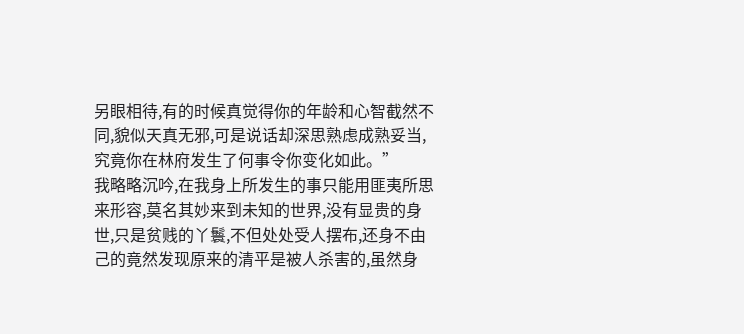另眼相待,有的时候真觉得你的年龄和心智截然不同,貌似天真无邪,可是说话却深思熟虑成熟妥当,究竟你在林府发生了何事令你变化如此。”
我略略沉吟,在我身上所发生的事只能用匪夷所思来形容,莫名其妙来到未知的世界,没有显贵的身世,只是贫贱的丫鬟,不但处处受人摆布,还身不由己的竟然发现原来的清平是被人杀害的,虽然身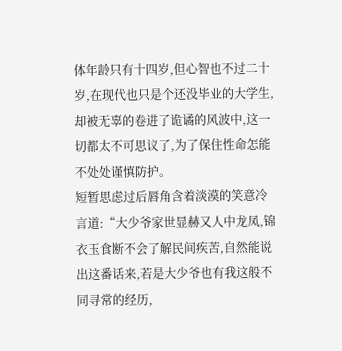体年龄只有十四岁,但心智也不过二十岁,在现代也只是个还没毕业的大学生,却被无辜的卷进了诡谲的风波中,这一切都太不可思议了,为了保住性命怎能不处处谨慎防护。
短暂思虑过后唇角含着淡漠的笑意冷言道:“大少爷家世显赫又人中龙凤,锦衣玉食断不会了解民间疾苦,自然能说出这番话来,若是大少爷也有我这般不同寻常的经历,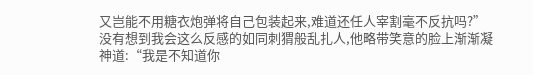又岂能不用糖衣炮弹将自己包装起来,难道还任人宰割毫不反抗吗?”
没有想到我会这么反感的如同刺猬般乱扎人,他略带笑意的脸上渐渐凝神道:“我是不知道你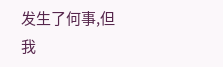发生了何事,但我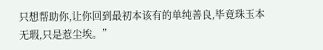只想帮助你,让你回到最初本该有的单纯善良,毕竟珠玉本无瑕,只是惹尘埃。”